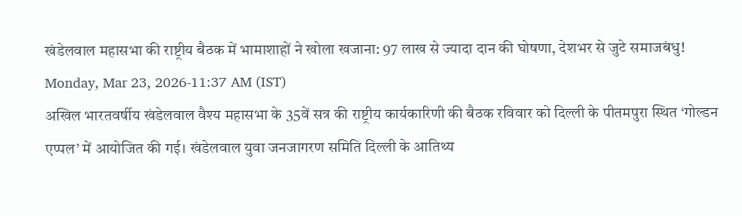खंडेलवाल महासभा की राष्ट्रीय बैठक में भामाशाहों ने खोला खजाना: 97 लाख से ज्यादा दान की घोषणा, देशभर से जुटे समाजबंधु!
Monday, Mar 23, 2026-11:37 AM (IST)
अखिल भारतवर्षीय खंडेलवाल वैश्य महासभा के 35वें सत्र की राष्ट्रीय कार्यकारिणी की बैठक रविवार को दिल्ली के पीतमपुरा स्थित ‘गोल्डन एप्पल’ में आयोजित की गई। खंडेलवाल युवा जनजागरण समिति दिल्ली के आतिथ्य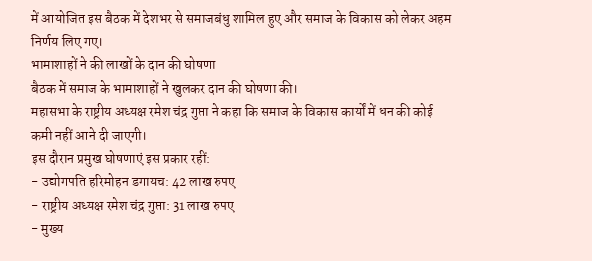में आयोजित इस बैठक में देशभर से समाजबंधु शामिल हुए और समाज के विकास को लेकर अहम निर्णय लिए गए।
भामाशाहों ने की लाखों के दान की घोषणा
बैठक में समाज के भामाशाहों ने खुलकर दान की घोषणा की।
महासभा के राष्ट्रीय अध्यक्ष रमेश चंद्र गुप्ता ने कहा कि समाज के विकास कार्यों में धन की कोई कमी नहीं आने दी जाएगी।
इस दौरान प्रमुख घोषणाएं इस प्रकार रहीं:
- उद्योगपति हरिमोहन डगायच: 42 लाख रुपए
- राष्ट्रीय अध्यक्ष रमेश चंद्र गुप्ता: 31 लाख रुपए
- मुख्य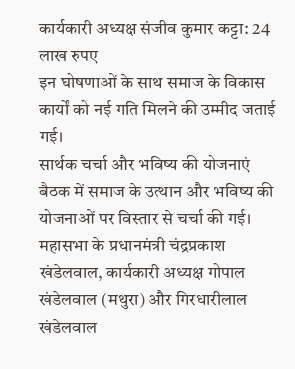कार्यकारी अध्यक्ष संजीव कुमार कट्टा: 24 लाख रुपए
इन घोषणाओं के साथ समाज के विकास कार्यों को नई गति मिलने की उम्मीद जताई गई।
सार्थक चर्चा और भविष्य की योजनाएं
बैठक में समाज के उत्थान और भविष्य की योजनाओं पर विस्तार से चर्चा की गई।
महासभा के प्रधानमंत्री चंद्रप्रकाश खंडेलवाल, कार्यकारी अध्यक्ष गोपाल खंडेलवाल (मथुरा) और गिरधारीलाल खंडेलवाल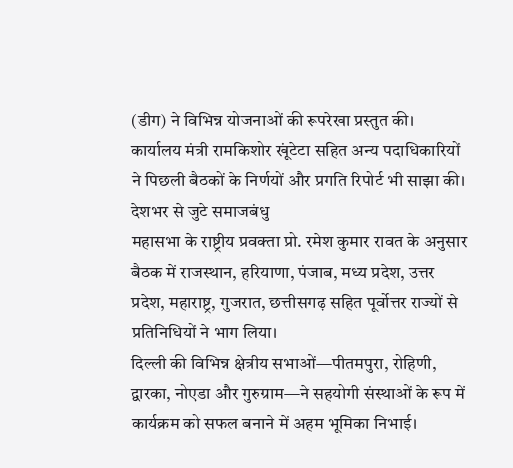(डीग) ने विभिन्न योजनाओं की रूपरेखा प्रस्तुत की।
कार्यालय मंत्री रामकिशोर खूंटेटा सहित अन्य पदाधिकारियों ने पिछली बैठकों के निर्णयों और प्रगति रिपोर्ट भी साझा की।
देशभर से जुटे समाजबंधु
महासभा के राष्ट्रीय प्रवक्ता प्रो. रमेश कुमार रावत के अनुसार बैठक में राजस्थान, हरियाणा, पंजाब, मध्य प्रदेश, उत्तर प्रदेश, महाराष्ट्र, गुजरात, छत्तीसगढ़ सहित पूर्वोत्तर राज्यों से प्रतिनिधियों ने भाग लिया।
दिल्ली की विभिन्न क्षेत्रीय सभाओं—पीतमपुरा, रोहिणी, द्वारका, नोएडा और गुरुग्राम—ने सहयोगी संस्थाओं के रूप में कार्यक्रम को सफल बनाने में अहम भूमिका निभाई।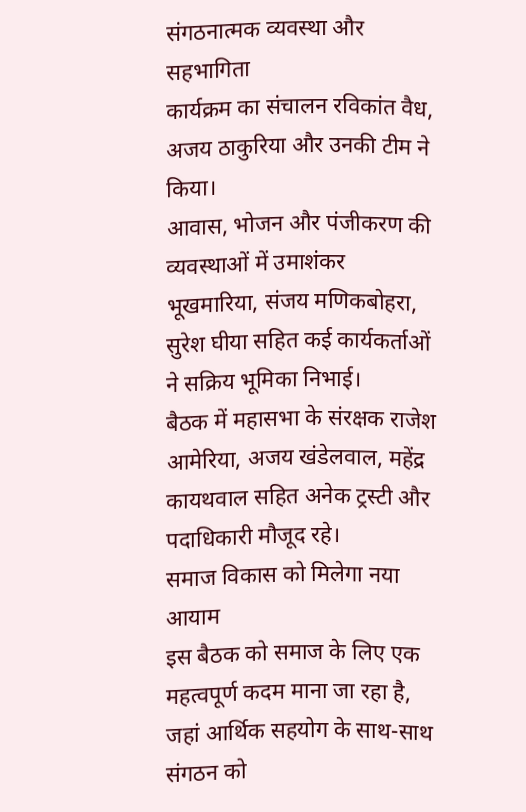संगठनात्मक व्यवस्था और सहभागिता
कार्यक्रम का संचालन रविकांत वैध, अजय ठाकुरिया और उनकी टीम ने किया।
आवास, भोजन और पंजीकरण की व्यवस्थाओं में उमाशंकर भूखमारिया, संजय मणिकबोहरा, सुरेश घीया सहित कई कार्यकर्ताओं ने सक्रिय भूमिका निभाई।
बैठक में महासभा के संरक्षक राजेश आमेरिया, अजय खंडेलवाल, महेंद्र कायथवाल सहित अनेक ट्रस्टी और पदाधिकारी मौजूद रहे।
समाज विकास को मिलेगा नया आयाम
इस बैठक को समाज के लिए एक महत्वपूर्ण कदम माना जा रहा है, जहां आर्थिक सहयोग के साथ-साथ संगठन को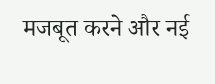मजबूत करने और नई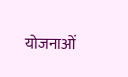योजनाओं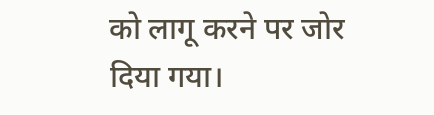को लागू करने पर जोर दिया गया।